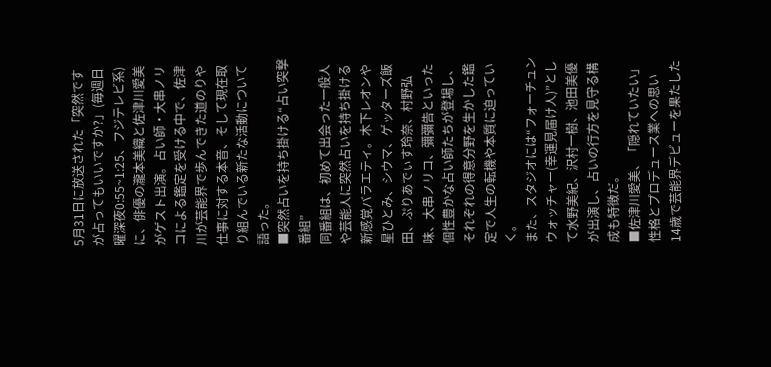5月31日に放送された「突然ですが占ってもいいですか?」(毎週日曜深夜0:55~1:25、フジテレビ系)に、俳優の瀧本美織と佐津川愛美がゲスト出演。占い師・大串ノリコによる鑑定を受ける中で、佐津川が芸能界で歩んできた道のりや仕事に対する本音、そして現在取り組んでいる新たな活動について語った。
■突然占いを持ち掛ける“占い突撃番組”
同番組は、初めて出会った一般人や芸能人に突然占いを持ち掛ける新感覚バラエティ。木下レオンや星ひとみ、シウマ、ゲッターズ飯田、ぷりあでぃす玲奈、村野弘味、大串ノリコ、彌彌告といった個性豊かな占い師たちが登場し、それぞれの得意分野を生かした鑑定で人生の転機や本質に迫っていく。
また、スタジオには“フォーチュンウォッチャー(幸運見届け人)”として水野美紀、沢村一樹、池田美優が出演し、占いの行方を見守る構成も特徴だ。
■佐津川愛美、「隠れていたい」性格とプロデュース業への思い
14歳で芸能界デビューを果たした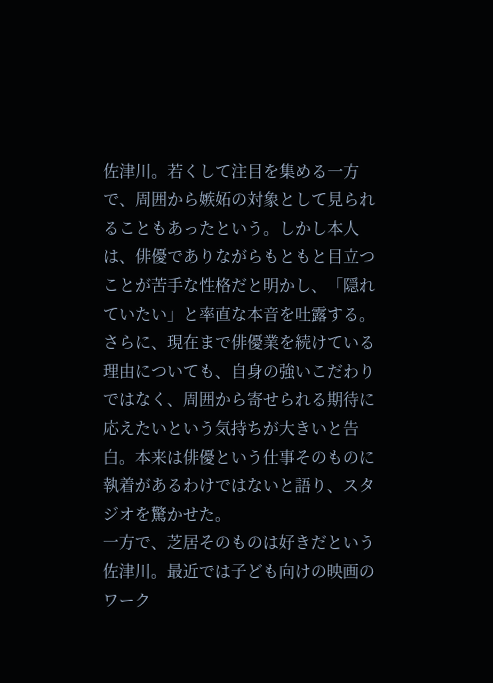佐津川。若くして注目を集める一方で、周囲から嫉妬の対象として見られることもあったという。しかし本人は、俳優でありながらもともと目立つことが苦手な性格だと明かし、「隠れていたい」と率直な本音を吐露する。
さらに、現在まで俳優業を続けている理由についても、自身の強いこだわりではなく、周囲から寄せられる期待に応えたいという気持ちが大きいと告白。本来は俳優という仕事そのものに執着があるわけではないと語り、スタジオを驚かせた。
一方で、芝居そのものは好きだという佐津川。最近では子ども向けの映画のワーク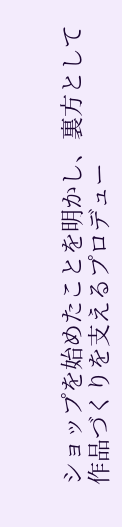ショップを始めたことを明かし、裏方として作品づくりを支えるプロデュー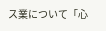ス業について「心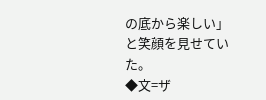の底から楽しい」と笑顔を見せていた。
◆文=ザ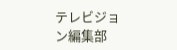テレビジョン編集部